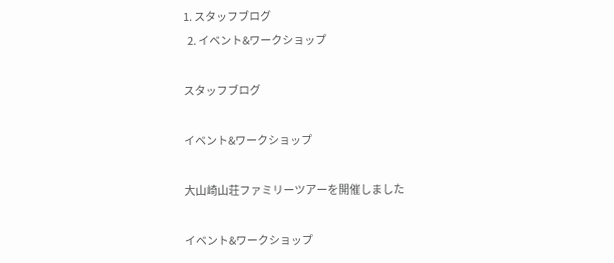1. スタッフブログ
  2. イベント&ワークショップ

スタッフブログ

イベント&ワークショップ

大山崎山荘ファミリーツアーを開催しました

イベント&ワークショップ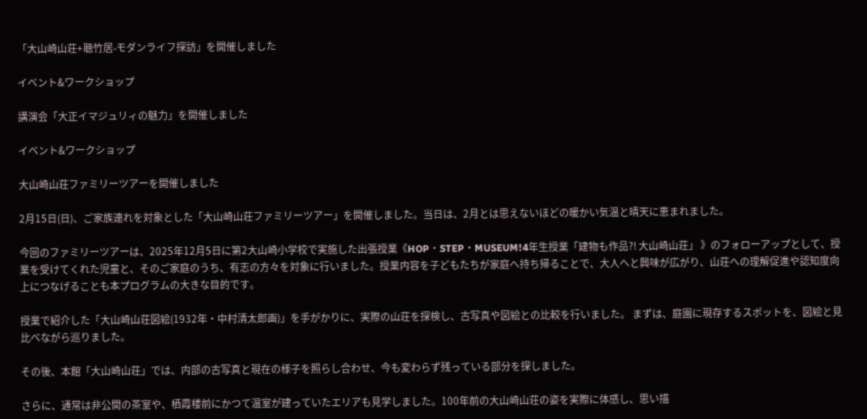「大山崎山荘+聴竹居-モダンライフ探訪」を開催しました

イベント&ワークショップ

講演会「大正イマジュリィの魅力」を開催しました

イベント&ワークショップ

大山崎山荘ファミリーツアーを開催しました

2月15日(日)、ご家族連れを対象とした「大山崎山荘ファミリーツアー」を開催しました。当日は、2月とは思えないほどの暖かい気温と晴天に恵まれました。

今回のファミリーツアーは、2025年12月5日に第2大山崎小学校で実施した出張授業《HOP・STEP・MUSEUM!4年生授業「建物も作品?! 大山崎山荘」 》のフォローアップとして、授業を受けてくれた児童と、そのご家庭のうち、有志の方々を対象に行いました。授業内容を子どもたちが家庭へ持ち帰ることで、大人へと興味が広がり、山荘への理解促進や認知度向上につなげることも本プログラムの大きな目的です。

授業で紹介した「大山崎山荘図絵(1932年・中村清太郎画)」を手がかりに、実際の山荘を探検し、古写真や図絵との比較を行いました。 まずは、庭園に現存するスポットを、図絵と見比べながら巡りました。

その後、本館「大山崎山荘」では、内部の古写真と現在の様子を照らし合わせ、今も変わらず残っている部分を探しました。

さらに、通常は非公開の茶室や、栖霞楼前にかつて温室が建っていたエリアも見学しました。100年前の大山崎山荘の姿を実際に体感し、思い描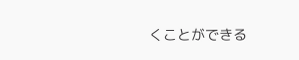くことができる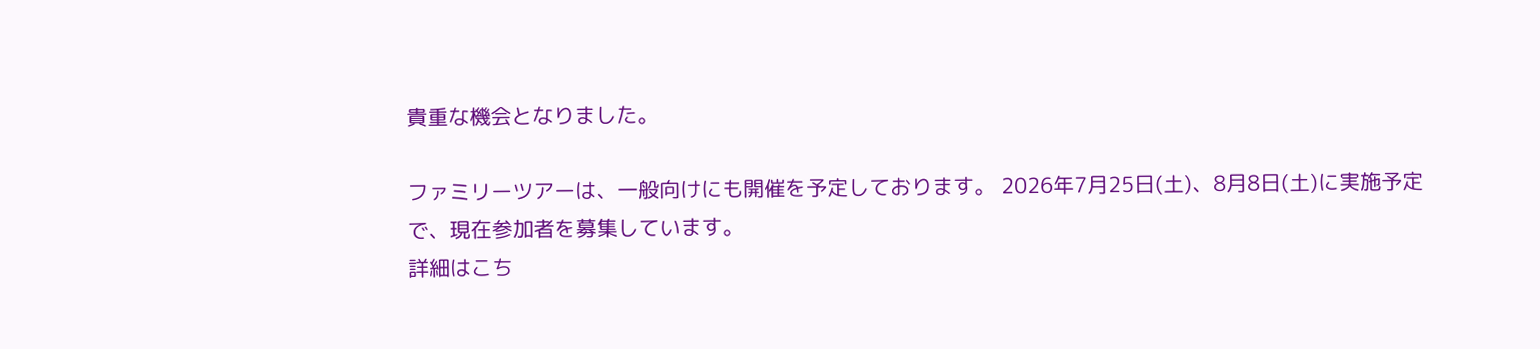貴重な機会となりました。

ファミリーツアーは、一般向けにも開催を予定しております。 2026年7月25日(土)、8月8日(土)に実施予定で、現在参加者を募集しています。
詳細はこち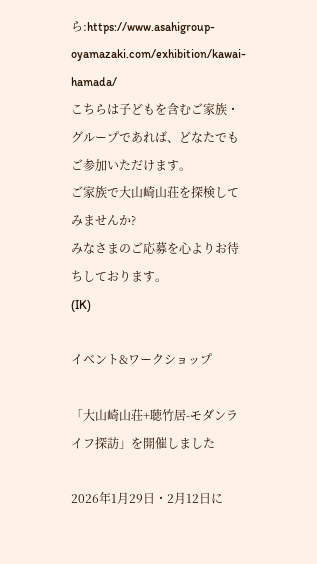ら:https://www.asahigroup-oyamazaki.com/exhibition/kawai-hamada/
こちらは子どもを含むご家族・グループであれば、どなたでもご参加いただけます。
ご家族で大山崎山荘を探検してみませんか?
みなさまのご応募を心よりお待ちしております。
(IK)

イベント&ワークショップ

「大山崎山荘+聴竹居-モダンライフ探訪」を開催しました

2026年1月29日・2月12日に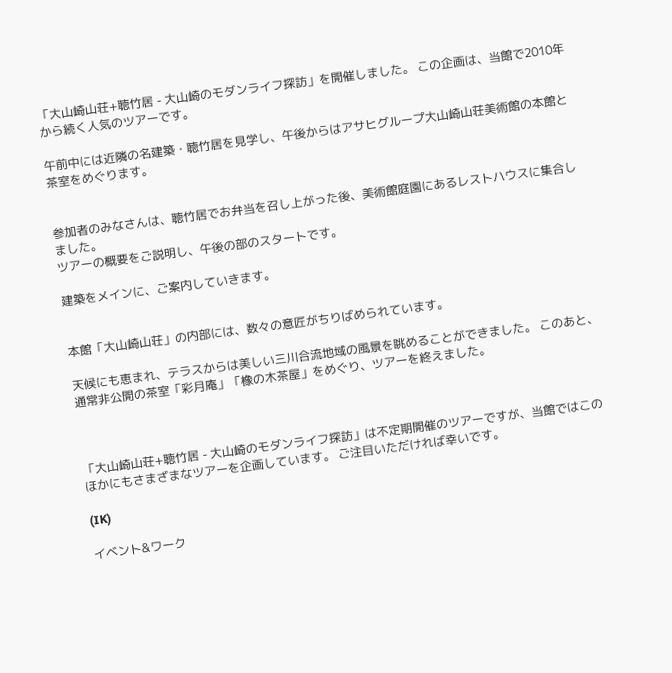「大山崎山荘+聴竹居 - 大山崎のモダンライフ探訪」を開催しました。 この企画は、当館で2010年から続く人気のツアーです。

午前中には近隣の名建築・聴竹居を見学し、午後からはアサヒグループ大山崎山荘美術館の本館と茶室をめぐります。


参加者のみなさんは、聴竹居でお弁当を召し上がった後、美術館庭園にあるレストハウスに集合しました。
ツアーの概要をご説明し、午後の部のスタートです。

建築をメインに、ご案内していきます。


本館「大山崎山荘」の内部には、数々の意匠がちりばめられています。

天候にも恵まれ、テラスからは美しい三川合流地域の風景を眺めることができました。 このあと、通常非公開の茶室「彩月庵」「橡の木茶屋」をめぐり、ツアーを終えました。



「大山崎山荘+聴竹居 - 大山崎のモダンライフ探訪」は不定期開催のツアーですが、当館ではこのほかにもさまざまなツアーを企画しています。 ご注目いただければ幸いです。

(IK)

イベント&ワーク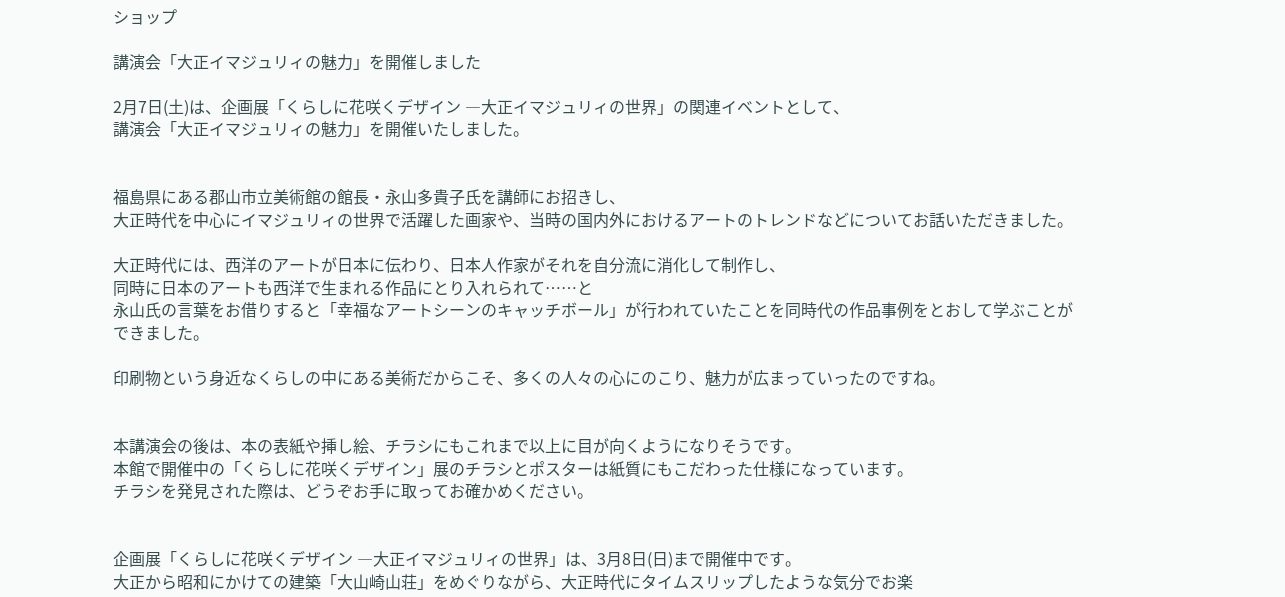ショップ

講演会「大正イマジュリィの魅力」を開催しました

2月7日(土)は、企画展「くらしに花咲くデザイン ―大正イマジュリィの世界」の関連イベントとして、
講演会「大正イマジュリィの魅力」を開催いたしました。


福島県にある郡山市立美術館の館長・永山多貴子氏を講師にお招きし、
大正時代を中心にイマジュリィの世界で活躍した画家や、当時の国内外におけるアートのトレンドなどについてお話いただきました。

大正時代には、西洋のアートが日本に伝わり、日本人作家がそれを自分流に消化して制作し、
同時に日本のアートも西洋で生まれる作品にとり入れられて……と
永山氏の言葉をお借りすると「幸福なアートシーンのキャッチボール」が行われていたことを同時代の作品事例をとおして学ぶことができました。

印刷物という身近なくらしの中にある美術だからこそ、多くの人々の心にのこり、魅力が広まっていったのですね。


本講演会の後は、本の表紙や挿し絵、チラシにもこれまで以上に目が向くようになりそうです。
本館で開催中の「くらしに花咲くデザイン」展のチラシとポスターは紙質にもこだわった仕様になっています。
チラシを発見された際は、どうぞお手に取ってお確かめください。


企画展「くらしに花咲くデザイン ―大正イマジュリィの世界」は、3月8日(日)まで開催中です。
大正から昭和にかけての建築「大山崎山荘」をめぐりながら、大正時代にタイムスリップしたような気分でお楽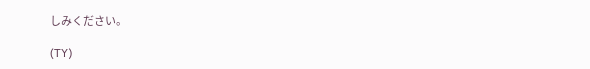しみください。

(TY)